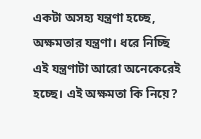একটা অসহ্য যন্ত্রণা হচ্ছে, অক্ষমতার যন্ত্রণা। ধরে নিচ্ছি এই যন্ত্রণাটা আরো অনেকেরেই হচ্ছে। এই অক্ষমতা কি নিয়ে?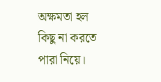অক্ষমতা হল কিছু না করতে পারা নিয়ে।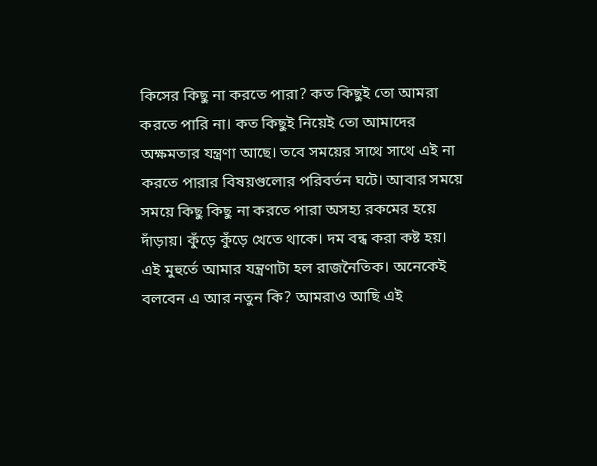কিসের কিছু না করতে পারা? কত কিছুই তো আমরা করতে পারি না। কত কিছুই নিয়েই তো আমাদের অক্ষমতার যন্ত্রণা আছে। তবে সময়ের সাথে সাথে এই না করতে পারার বিষয়গুলোর পরিবর্তন ঘটে। আবার সময়ে সময়ে কিছু কিছু না করতে পারা অসহ্য রকমের হয়ে দাঁড়ায়। কুঁড়ে কুঁড়ে খেতে থাকে। দম বন্ধ করা কষ্ট হয়।
এই মুহুর্তে আমার যন্ত্রণাটা হল রাজনৈতিক। অনেকেই বলবেন এ আর নতুন কি? আমরাও আছি এই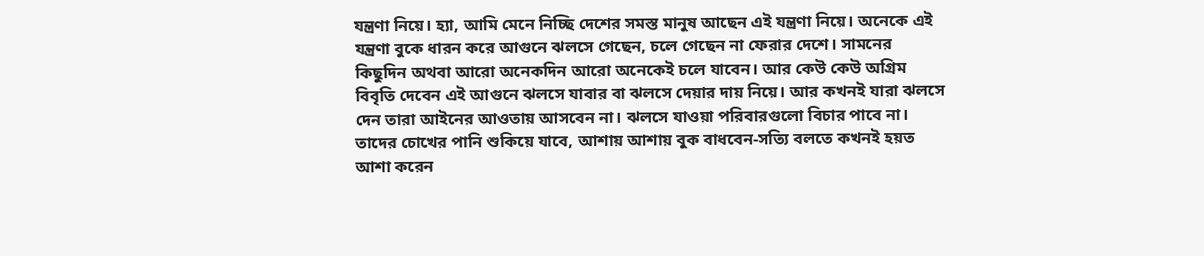যন্ত্রণা নিয়ে। হ্যা, আমি মেনে নিচ্ছি দেশের সমস্ত মানুষ আছেন এই যন্ত্রণা নিয়ে। অনেকে এই যন্ত্রণা বুকে ধারন করে আগুনে ঝলসে গেছেন, চলে গেছেন না ফেরার দেশে। সামনের কিছুদিন অথবা আরো অনেকদিন আরো অনেকেই চলে যাবেন। আর কেউ কেউ অগ্রিম বিবৃতি দেবেন এই আগুনে ঝলসে যাবার বা ঝলসে দেয়ার দায় নিয়ে। আর কখনই যারা ঝলসে দেন তারা আইনের আওতায় আসবেন না। ঝলসে যাওয়া পরিবারগুলো বিচার পাবে না। তাদের চোখের পানি শুকিয়ে যাবে, আশায় আশায় বুক বাধবেন-সত্যি বলতে কখনই হয়ত আশা করেন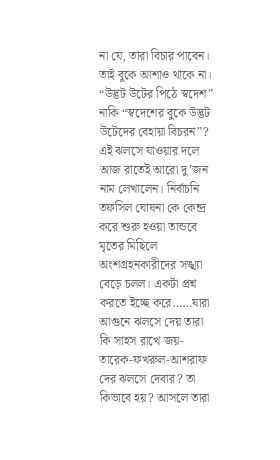না যে, তারা বিচার পাবেন। তাই বুকে আশাও থাকে না। “উদ্ভট উটের পিঠে স্বদেশ” নাকি “স্বদেশের বুকে উদ্ভট উটেদের বেহায়া বিচরন”?
এই ঝলসে যাওয়ার দলে আজ রাতেই আরো দু’জন নাম লেখালেন। নির্বাচনি তফসিল ঘোষনা কে কেন্দ্র করে শুরু হওয়া তান্ডবে মৃতের মিছিলে অংশগ্রহনকারীদের সঙ্খ্যা বেড়ে চলল। একটা প্রশ্ন করতে ইচ্ছে করে……যারা আগুনে ঝলসে দেয় তারা কি সাহস রাখে জয়-তারেক-ফখরুল-আশরাফ দের ঝলসে দেবার? তা কিভাবে হয়? আসলে তারা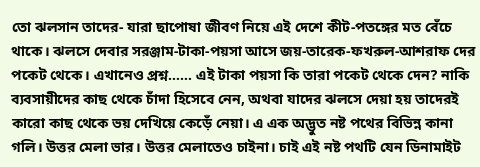তো ঝলসান তাদের- যারা ছাপোষা জীবণ নিয়ে এই দেশে কীট-পতঙ্গের মত বেঁচে থাকে। ঝলসে দেবার সরঞ্জাম-টাকা-পয়সা আসে জয়-তারেক-ফখরুল-আশরাফ দের পকেট থেকে। এখানেও প্রশ্ন…… এই টাকা পয়সা কি তারা পকেট থেকে দেন? নাকি ব্যবসায়ীদের কাছ থেকে চাঁদা হিসেবে নেন, অথবা যাদের ঝলসে দেয়া হয় তাদেরই কারো কাছ থেকে ভয় দেখিয়ে কেড়েঁ নেয়া। এ এক অদ্ভুত নষ্ট পথের বিভিন্ন কানা গলি। উত্তর মেলা ভার। উত্তর মেলাতেও চাইনা। চাই এই নষ্ট পথটি যেন ডিনামাইট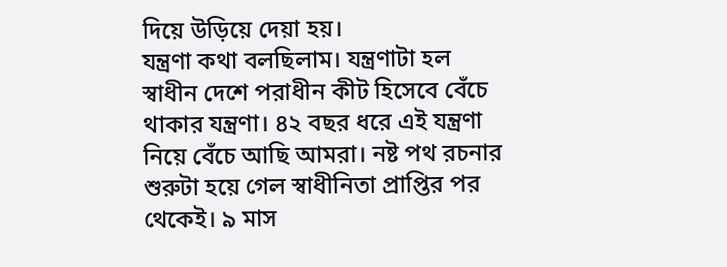দিয়ে উড়িয়ে দেয়া হয়।
যন্ত্রণা কথা বলছিলাম। যন্ত্রণাটা হল স্বাধীন দেশে পরাধীন কীট হিসেবে বেঁচে থাকার যন্ত্রণা। ৪২ বছর ধরে এই যন্ত্রণা নিয়ে বেঁচে আছি আমরা। নষ্ট পথ রচনার শুরুটা হয়ে গেল স্বাধীনিতা প্রাপ্তির পর থেকেই। ৯ মাস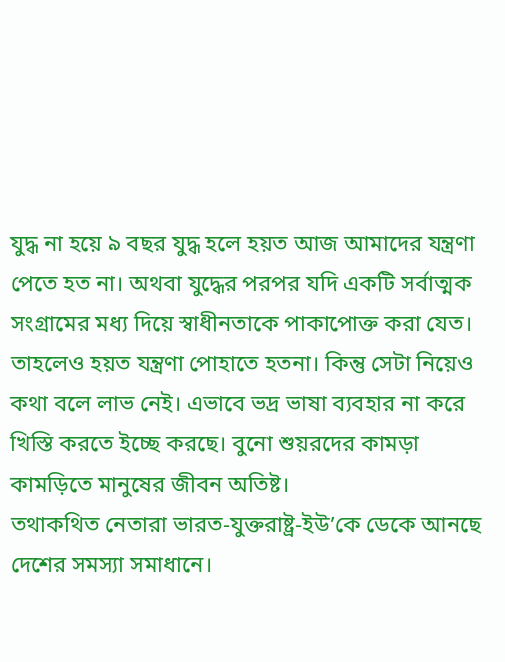যুদ্ধ না হয়ে ৯ বছর যুদ্ধ হলে হয়ত আজ আমাদের যন্ত্রণা পেতে হত না। অথবা যুদ্ধের পরপর যদি একটি সর্বাত্মক সংগ্রামের মধ্য দিয়ে স্বাধীনতাকে পাকাপোক্ত করা যেত। তাহলেও হয়ত যন্ত্রণা পোহাতে হতনা। কিন্তু সেটা নিয়েও কথা বলে লাভ নেই। এভাবে ভদ্র ভাষা ব্যবহার না করে খিস্তি করতে ইচ্ছে করছে। বুনো শুয়রদের কামড়া কামড়িতে মানুষের জীবন অতিষ্ট।
তথাকথিত নেতারা ভারত-যুক্তরাষ্ট্র-ইউ’কে ডেকে আনছে দেশের সমস্যা সমাধানে।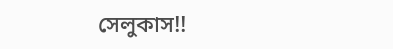সেলুকাস!!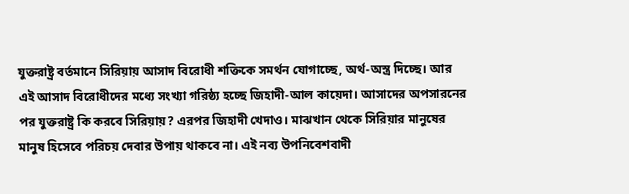যুক্তরাষ্ট্র বর্তমানে সিরিয়ায় আসাদ বিরোধী শক্তিকে সমর্থন যোগাচ্ছে, অর্থ-অস্ত্র দিচ্ছে। আর এই আসাদ বিরোধীদের মধ্যে সংখ্যা গরিষ্ঠ্য হচ্ছে জিহাদী-আল কায়েদা। আসাদের অপসারনের পর যুক্তরাষ্ট্র কি করবে সিরিয়ায়? এরপর জিহাদী খেদাও। মাঝখান থেকে সিরিয়ার মানুষের মানুষ হিসেবে পরিচয় দেবার উপায় থাকবে না। এই নব্য উপনিবেশবাদী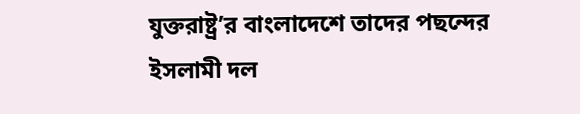যুক্তরাষ্ট্র’র বাংলাদেশে তাদের পছন্দের ইসলামী দল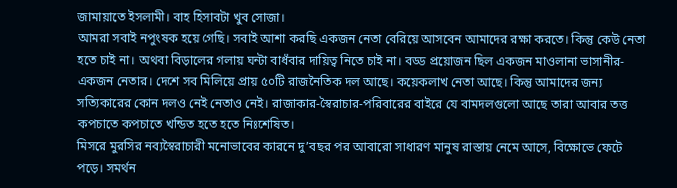জামায়াতে ইসলামী। বাহ হিসাবটা খুব সোজা।
আমরা সবাই নপুংষক হয়ে গেছি। সবাই আশা করছি একজন নেতা বেরিয়ে আসবেন আমাদের রক্ষা করতে। কিন্তু কেউ নেতা হতে চাই না। অথবা বিড়ালের গলায় ঘন্টা বাধঁবার দায়িত্ব নিতে চাই না। বড্ড প্রয়োজন ছিল একজন মাওলানা ভাসানীর- একজন নেতার। দেশে সব মিলিয়ে প্রায় ৫০টি রাজনৈতিক দল আছে। কয়েকলাখ নেতা আছে। কিন্তু আমাদের জন্য সত্যিকারের কোন দলও নেই নেতাও নেই। রাজাকার-স্বৈরাচার-পরিবারের বাইরে যে বামদলগুলো আছে তারা আবার তত্ত কপচাতে কপচাতে খন্ডিত হতে হতে নিঃশেষিত।
মিসরে মুরসির নব্যস্বৈরাচারী মনোভাবের কারনে দু’বছর পর আবারো সাধারণ মানুষ রাস্তায় নেমে আসে, বিক্ষোভে ফেটে পড়ে। সমর্থন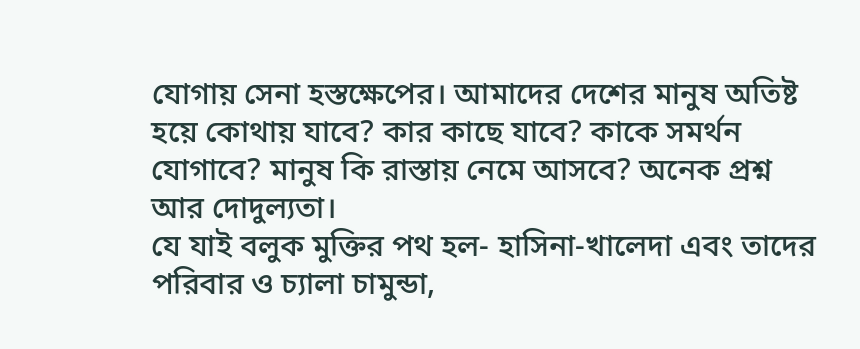যোগায় সেনা হস্তক্ষেপের। আমাদের দেশের মানুষ অতিষ্ট হয়ে কোথায় যাবে? কার কাছে যাবে? কাকে সমর্থন যোগাবে? মানুষ কি রাস্তায় নেমে আসবে? অনেক প্রশ্ন আর দোদুল্যতা।
যে যাই বলুক মুক্তির পথ হল- হাসিনা-খালেদা এবং তাদের পরিবার ও চ্যালা চামুন্ডা,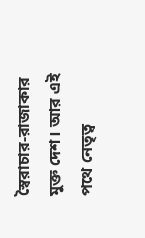স্বৈরাচার-রাজাকার মুক্ত দেশ। আর এই পথে নেতৃত্ব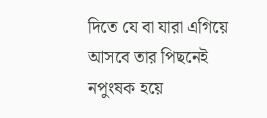দিতে যে বা যারা এগিয়ে আসবে তার পিছনেই নপুংষক হয়ে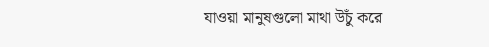যাওয়া মানুষগুলো মাথা উচুঁ করে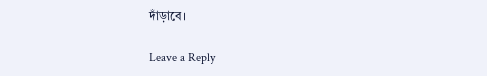দাঁড়াবে।

Leave a Reply